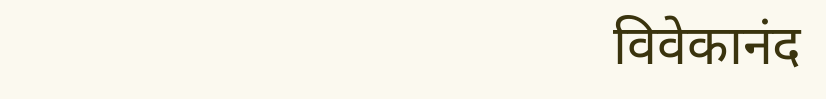विवेकानंद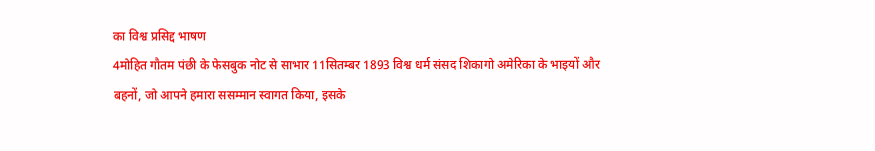का विश्व प्रसिद्द भाषण
4मोहित गौतम पंछी के फेसबुक नोट से साभार 11सितम्बर 1893 विश्व धर्म संसद शिकागो अमेरिका के भाइयों और बहनों, जो आपने हमारा ससम्मान स्वागत किया, इसके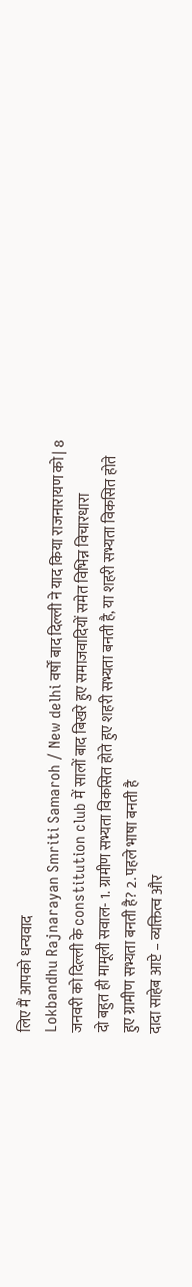लिए मैं आपको धन्यवाद
Lokbandhu Rajnarayan Smriti Samaroh / New delhi वर्षों बाद दिल्ली ने याद किया राजनारायण को | 8 जनवरी को दिल्ली के constitution club में सालों बाद बिखरे हुए समाजवादियों समेत विभिन्न विचारधारा
दो बहुत ही मामूली सवाल- 1. ग्रामीण सभ्यता विकसित होते हुए शहरी सभ्यता बनती है, या शहरी सभ्यता विकसित होते हुए ग्रामीण सभ्यता बनती है? 2. पहले भाषा बनती है
दादा साहेब आप्टे – व्यक्तित्व और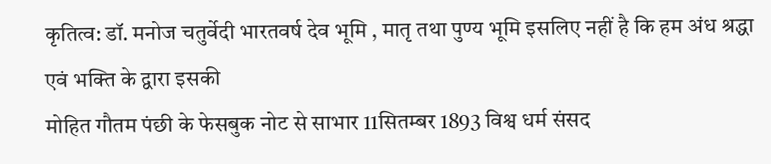कृतित्व: डॉ. मनोज चतुर्वेदी भारतवर्ष देव भूमि , मातृ तथा पुण्य भूमि इसलिए नहीं है कि हम अंध श्रद्धा एवं भक्ति के द्वारा इसकी
मोहित गौतम पंछी के फेसबुक नोट से साभार 11सितम्बर 1893 विश्व धर्म संसद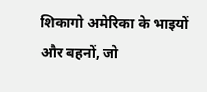शिकागो अमेरिका के भाइयों और बहनों, जो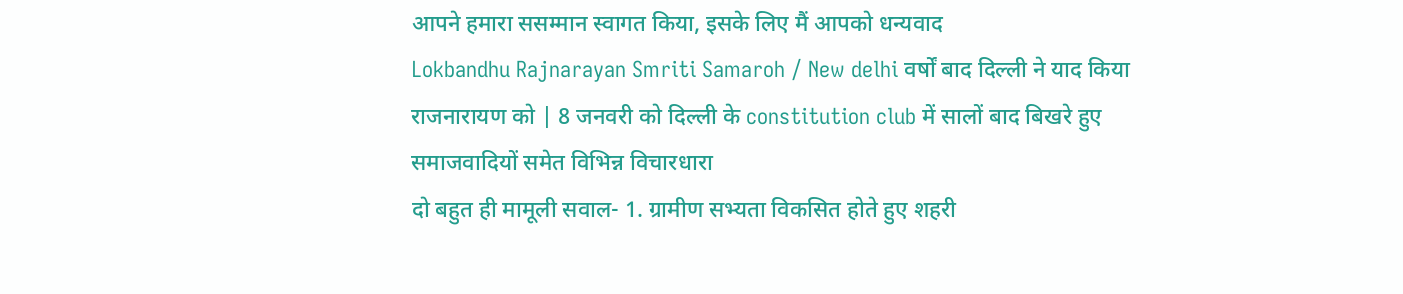आपने हमारा ससम्मान स्वागत किया, इसके लिए मैं आपको धन्यवाद
Lokbandhu Rajnarayan Smriti Samaroh / New delhi वर्षों बाद दिल्ली ने याद किया राजनारायण को | 8 जनवरी को दिल्ली के constitution club में सालों बाद बिखरे हुए समाजवादियों समेत विभिन्न विचारधारा
दो बहुत ही मामूली सवाल- 1. ग्रामीण सभ्यता विकसित होते हुए शहरी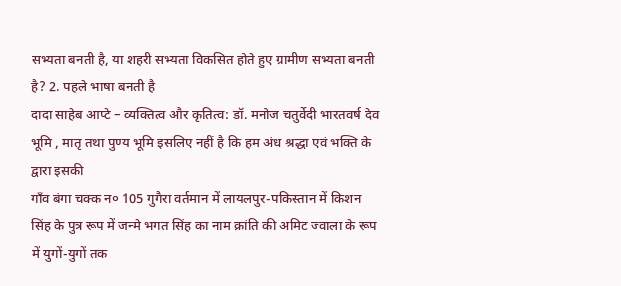सभ्यता बनती है, या शहरी सभ्यता विकसित होते हुए ग्रामीण सभ्यता बनती है? 2. पहले भाषा बनती है
दादा साहेब आप्टे – व्यक्तित्व और कृतित्व: डॉ. मनोज चतुर्वेदी भारतवर्ष देव भूमि , मातृ तथा पुण्य भूमि इसलिए नहीं है कि हम अंध श्रद्धा एवं भक्ति के द्वारा इसकी
गाँव बंगा चक्क न० 105 गुगैरा वर्तमान में लायलपुर-पकिस्तान में किशन सिंह के पुत्र रूप में जन्मे भगत सिंह का नाम क्रांति की अमिट ज्वाला के रूप में युगों-युगों तक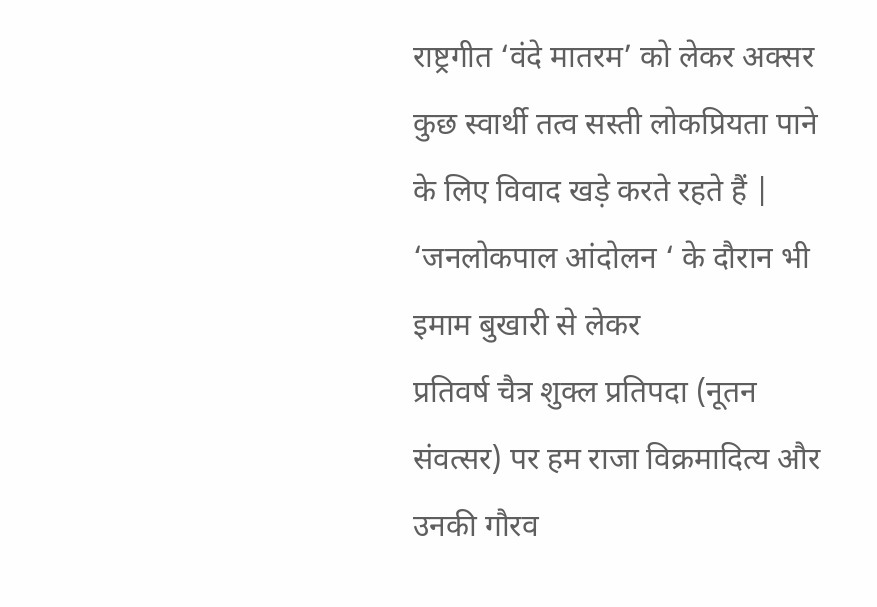राष्ट्रगीत ‘वंदे मातरम’ को लेकर अक्सर कुछ स्वार्थी तत्व सस्ती लोकप्रियता पाने के लिए विवाद खड़े करते रहते हैं | ‘जनलोकपाल आंदोलन ‘ के दौरान भी इमाम बुखारी से लेकर
प्रतिवर्ष चैत्र शुक्ल प्रतिपदा (नूतन संवत्सर) पर हम राजा विक्रमादित्य और उनकी गौरव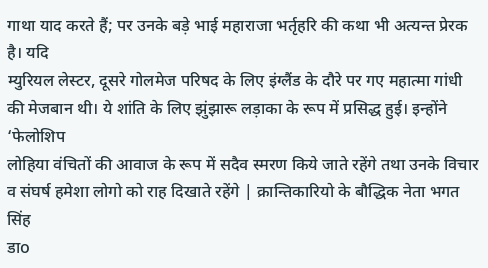गाथा याद करते हैं; पर उनके बड़े भाई महाराजा भर्तृहरि की कथा भी अत्यन्त प्रेरक है। यदि
म्युरियल लेस्टर, दूसरे गोलमेज परिषद के लिए इंग्लैंड के दौरे पर गए महात्मा गांधी की मेजबान थी। ये शांति के लिए झुंझारू लड़ाका के रूप में प्रसिद्ध हुई। इन्होंने ‘फेलोशिप
लोहिया वंचितों की आवाज के रूप में सदैव स्मरण किये जाते रहेंगे तथा उनके विचार व संघर्ष हमेशा लोगो को राह दिखाते रहेंगे | क्रान्तिकारियो के बौद्धिक नेता भगत सिंह
डाo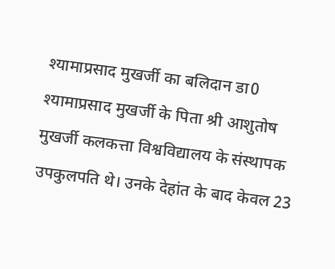श्यामाप्रसाद मुखर्जी का बलिदान डा0 श्यामाप्रसाद मुखर्जी के पिता श्री आशुतोष मुखर्जी कलकत्ता विश्वविद्यालय के संस्थापक उपकुलपति थे। उनके देहांत के बाद केवल 23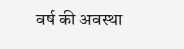वर्ष की अवस्था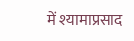में श्यामाप्रसाद